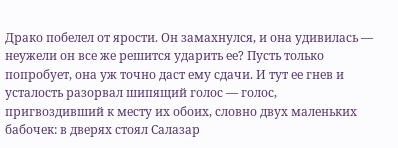Драко побелел от ярости. Он замахнулся, и она удивилась — неужели он все же решится ударить ее? Пусть только попробует, она уж точно даст ему сдачи. И тут ее гнев и усталость разорвал шипящий голос — голос, пригвоздивший к месту их обоих, словно двух маленьких бабочек: в дверях стоял Салазар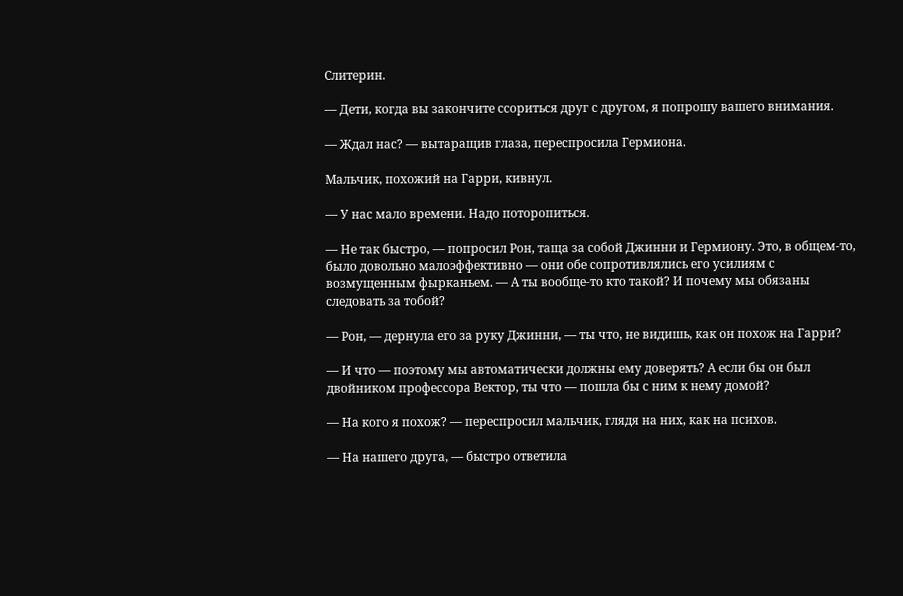Слитерин.

— Дети, когда вы закончите ссориться друг с другом, я попрошу вашего внимания.

— Ждал нас? — вытаращив глаза, переспросила Гермиона.

Мальчик, похожий на Гарри, кивнул.

— У нас мало времени. Надо поторопиться.

— Не так быстро, — попросил Рон, таща за собой Джинни и Гермиону. Это, в общем-то, было довольно малоэффективно — они обе сопротивлялись его усилиям с возмущенным фырканьем. — А ты вообще-то кто такой? И почему мы обязаны следовать за тобой?

— Рон, — дернула его за руку Джинни, — ты что, не видишь, как он похож на Гарри?

— И что — поэтому мы автоматически должны ему доверять? А если бы он был двойником профессора Вектор, ты что — пошла бы с ним к нему домой?

— На кого я похож? — переспросил мальчик, глядя на них, как на психов.

— На нашего друга, — быстро ответила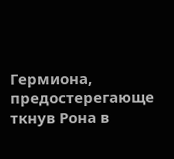Гермиона, предостерегающе ткнув Рона в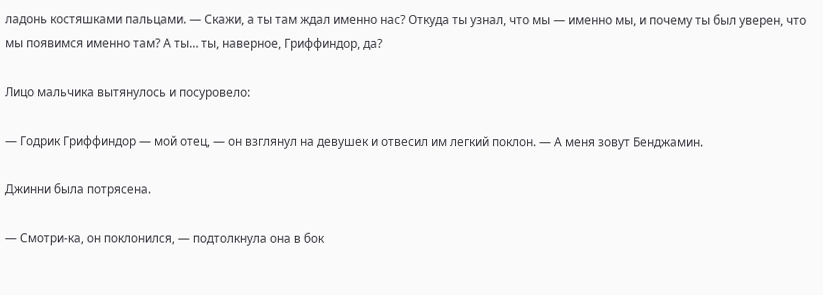ладонь костяшками пальцами. — Скажи, а ты там ждал именно нас? Откуда ты узнал, что мы — именно мы, и почему ты был уверен, что мы появимся именно там? А ты… ты, наверное, Гриффиндор, да?

Лицо мальчика вытянулось и посуровело:

— Годрик Гриффиндор — мой отец, — он взглянул на девушек и отвесил им легкий поклон. — А меня зовут Бенджамин.

Джинни была потрясена.

— Смотри-ка, он поклонился, — подтолкнула она в бок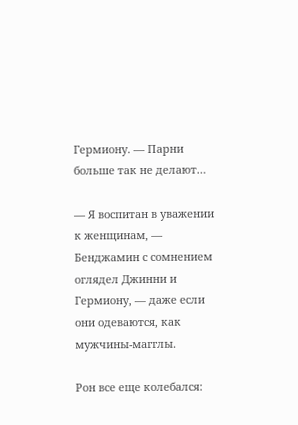Гермиону. — Парни больше так не делают…

— Я воспитан в уважении к женщинам, — Бенджамин с сомнением оглядел Джинни и Гермиону, — даже если они одеваются, как мужчины-магглы.

Рон все еще колебался: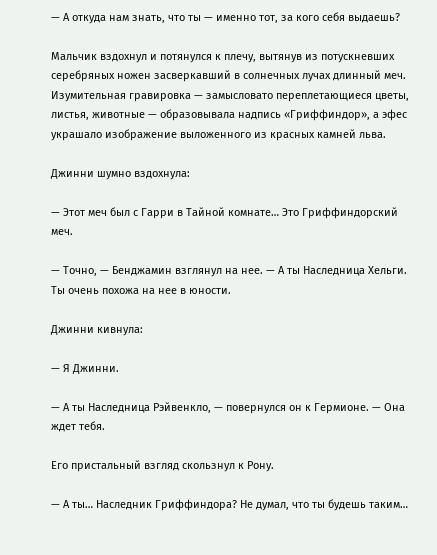— А откуда нам знать, что ты — именно тот, за кого себя выдаешь?

Мальчик вздохнул и потянулся к плечу, вытянув из потускневших серебряных ножен засверкавший в солнечных лучах длинный меч. Изумительная гравировка — замысловато переплетающиеся цветы, листья, животные — образовывала надпись «Гриффиндор», а эфес украшало изображение выложенного из красных камней льва.

Джинни шумно вздохнула:

— Этот меч был с Гарри в Тайной комнате… Это Гриффиндорский меч.

— Точно, — Бенджамин взглянул на нее. — А ты Наследница Хельги. Ты очень похожа на нее в юности.

Джинни кивнула:

— Я Джинни.

— А ты Наследница Рэйвенкло, — повернулся он к Гермионе. — Она ждет тебя.

Его пристальный взгляд скользнул к Рону.

— А ты… Наследник Гриффиндора? Не думал, что ты будешь таким…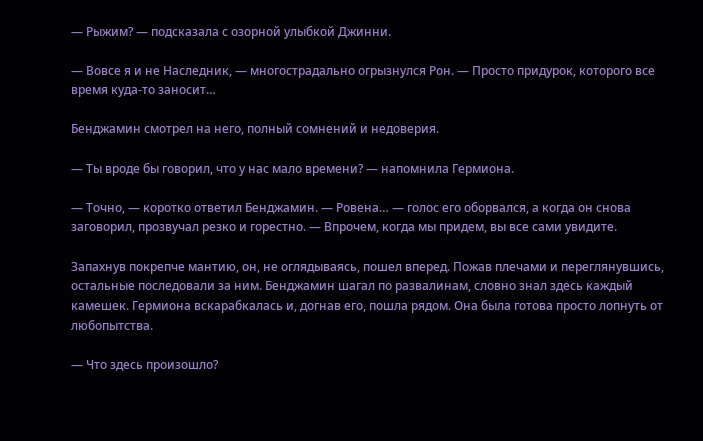— Рыжим? — подсказала с озорной улыбкой Джинни.

— Вовсе я и не Наследник, — многострадально огрызнулся Рон. — Просто придурок, которого все время куда-то заносит…

Бенджамин смотрел на него, полный сомнений и недоверия.

— Ты вроде бы говорил, что у нас мало времени? — напомнила Гермиона.

— Точно, — коротко ответил Бенджамин. — Ровена… — голос его оборвался, а когда он снова заговорил, прозвучал резко и горестно. — Впрочем, когда мы придем, вы все сами увидите.

Запахнув покрепче мантию, он, не оглядываясь, пошел вперед. Пожав плечами и переглянувшись, остальные последовали за ним. Бенджамин шагал по развалинам, словно знал здесь каждый камешек. Гермиона вскарабкалась и, догнав его, пошла рядом. Она была готова просто лопнуть от любопытства.

— Что здесь произошло?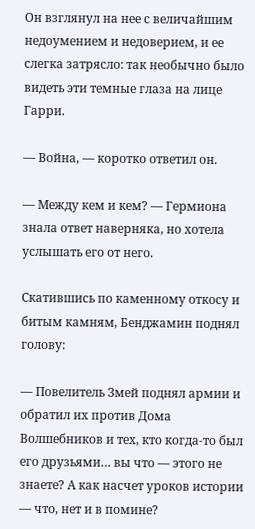Он взглянул на нее с величайшим недоумением и недоверием, и ее слегка затрясло: так необычно было видеть эти темные глаза на лице Гарри.

— Война, — коротко ответил он.

— Между кем и кем? — Гермиона знала ответ наверняка, но хотела услышать его от него.

Скатившись по каменному откосу и битым камням, Бенджамин поднял голову:

— Повелитель Змей поднял армии и обратил их против Дома Волшебников и тех, кто когда-то был его друзьями… вы что — этого не знаете? А как насчет уроков истории — что, нет и в помине?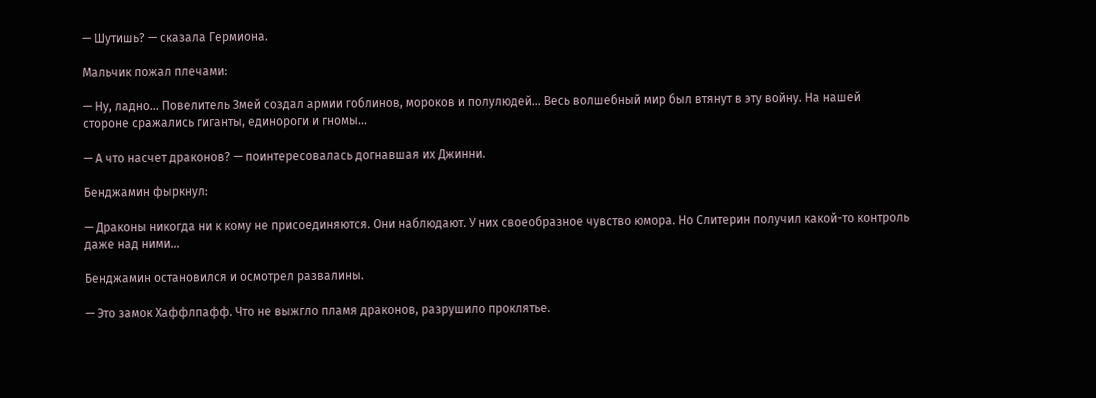— Шутишь? — сказала Гермиона.

Мальчик пожал плечами:

— Ну, ладно… Повелитель Змей создал армии гоблинов, мороков и полулюдей… Весь волшебный мир был втянут в эту войну. На нашей стороне сражались гиганты, единороги и гномы…

— А что насчет драконов? — поинтересовалась догнавшая их Джинни.

Бенджамин фыркнул:

— Драконы никогда ни к кому не присоединяются. Они наблюдают. У них своеобразное чувство юмора. Но Слитерин получил какой-то контроль даже над ними…

Бенджамин остановился и осмотрел развалины.

— Это замок Хаффлпафф. Что не выжгло пламя драконов, разрушило проклятье.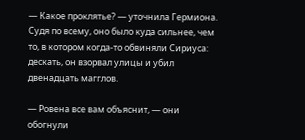— Какое проклятье? — уточнила Гермиона. Судя по всему, оно было куда сильнее, чем то, в котором когда-то обвиняли Сириуса: дескать, он взорвал улицы и убил двенадцать магглов.

— Ровена все вам объяснит, — они обогнули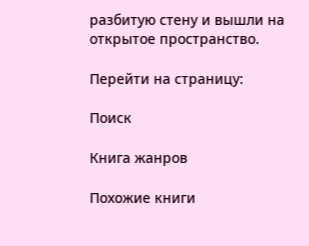разбитую стену и вышли на открытое пространство.

Перейти на страницу:

Поиск

Книга жанров

Похожие книги